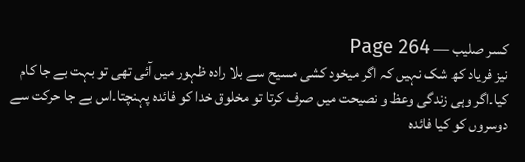کسر صلیب — Page 264
نیز فریاد کھ شک نہیں کہ اگر میخود کشی مسیح سے بلا رادہ ظہور میں آئی تھی تو بہت بے جا کام کیا۔اگر وہی زندگی وعظ و نصیحت میں صرف کرتا تو مخلوق خدا کو فائدہ پہنچتا۔اس بے جا حرکت سے دوسروں کو کیا فائدہ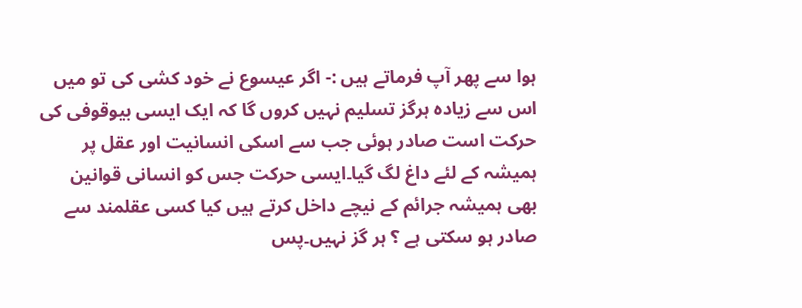ہوا سے پھر آپ فرماتے ہیں :- اگر عیسوع نے خود کشی کی تو میں اس سے زیادہ ہرگز تسلیم نہیں کروں گا کہ ایک ایسی بیوقوفی کی حرکت است صادر ہوئی جب سے اسکی انسانیت اور عقل پر ہمیشہ کے لئے داغ لگ گیا۔ایسی حرکت جس کو انسانی قوانین بھی ہمیشہ جرائم کے نیچے داخل کرتے ہیں کیا کسی عقلمند سے صادر ہو سکتی ہے ؟ ہر گز نہیں۔پس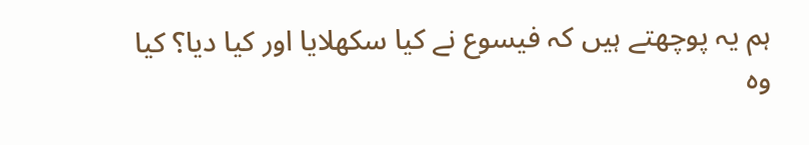ہم یہ پوچھتے ہیں کہ فیسوع نے کیا سکھلایا اور کیا دیا؟ کیا وہ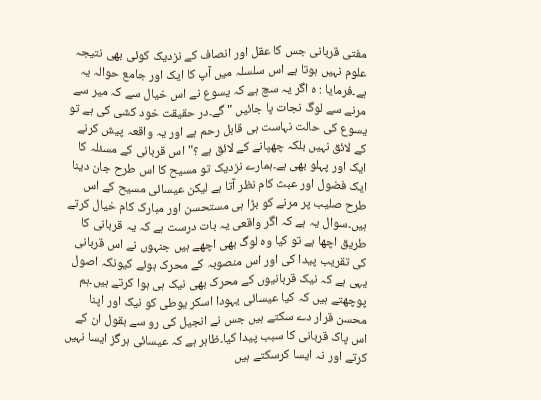مفتی قربانی جس کا عقل اور انصاف کے نزدیک کوئی بھی نتیجہ علوم نہیں ہوتا ہے اس سلسلہ میں آپ کا ایک اور جامع حوالہ یہ ہے۔فرمایا : ہ اگر یہ سچ ہے کہ یسوع نے اس خیال سے کہ میر سے مرنے سے لوگ نجات پا جائیں " گے۔در حقیقت خود کشی کی ہے تو یسوع کی حالت نہاست ہی قابل رحم ہے اور یہ واقعہ پیش کرنے کے لائق نہیں بلکہ چھپانے کے لائق ہے ؟" اس قربانی کے مسئلہ کا ایک اور پہلو بھی ہے۔ہمارے نزدیک تو مسیح کا اس طرح جان دینا ایک فضول اور عبث کام نظر آتا ہے لیکن عیسائی مسیح کے اس طرح صلیب پر مرنے کو بڑا ہی مستحسن اور مبارک کام خیال کرتے ہیں۔سوال یہ ہے کہ اگر واقعی یہ بات درست ہے کہ یہ قربانی کا طریق اچھا ہے تو کیا وہ لوگ بھی اچھے ہیں جنہوں نے اس قربانی کی تقریب پیدا کی اور اس منصوبہ کے محرک ہوئے کیونکہ اصول یہی ہے کہ نیک قربانیوں کے محرک بھی نیک ہی ہوا کرتے ہیں۔ہم پوچھتے ہیں کہ کیا عیسائی یہودا اسکر یوطی کو نیک اور اپنا محسن قرار دے سکتے ہیں جس نے انجیل کی رو سے بقول ان کے اس پاک قربانی کا سبب پیدا کیا۔ظاہر ہے کہ عیسائی ہرگز ایسا نہیں کرتے اور نہ ایسا کرسکتے ہیں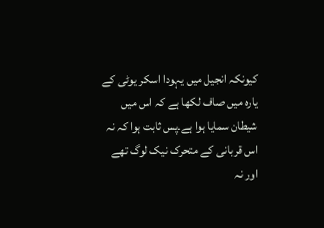کیونکہ انجیل میں یہودا اسکر یوٹی کے یارہ میں صاف لکھا ہے کہ اس میں شیطان سمایا ہوا ہے۔پس ثابت ہوا کہ نہ اس قربانی کے متحرک نیک لوگ تھے اور نہ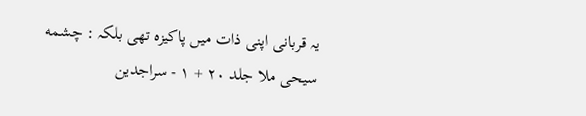یہ قربانی اپنی ذات میں پاکیزہ تھی بلکہ : چشمه سیحی ملا جلد ۲۰ + ۱ - سراجدین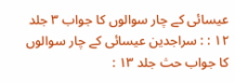عیسائی کے چار سوالوں کا جواب ۳ جلد ۱۲ : : سراجدین عیسائی کے چار سوالوں کا جواب حث جلد ۱۳ :